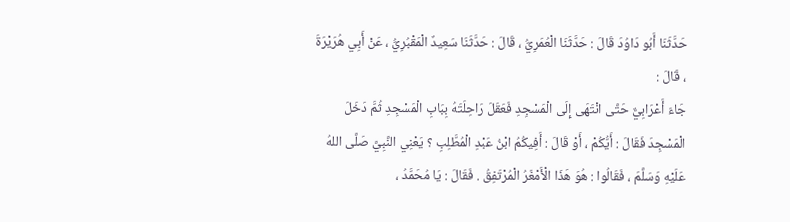حَدَّثَنَا أَبُو دَاوُدَ قَالَ : حَدَّثَنَا الْعُمَرِيُّ ، قَالَ : حَدَّثَنَا سَعِيدٌ الْمَقْبُرِيُّ ، عَنْ أَبِي هُرَيْرَةَ ، قَالَ :
جَاءَ أَعْرَابِيٌّ حَتَّى انْتَهَى إِلَى الْمَسْجِدِ فَعَقَلَ رَاحِلَتَهُ بِبَابِ الْمَسْجِدِ ثُمَّ دَخَلَ الْمَسْجِدَ فَقَالَ : أَيُّكُمْ ، أَوْ قَالَ : أَفِيكُمُ ابْنُ عَبْدِ الْمُطَّلِبِ ؟ يَعْنِي النَّبِيَّ صَلَّى اللهُ عَلَيْهِ وَسَلَّمَ ، فَقَالُوا : هُوَ هَذَا الْأَمْغَرُ الْمُرْتَفِقُ . فَقَالَ : يَا مُحَمَّدُ ،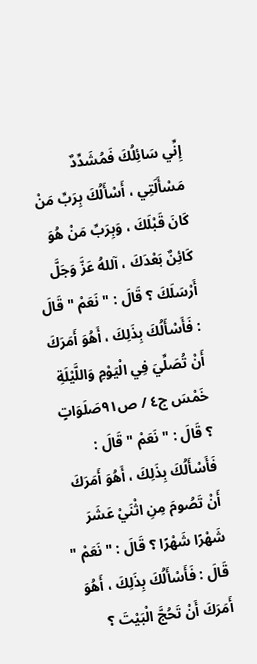إِنِّي سَائِلُكَ فَمُشَدِّدٌ مَسْأَلَتِي ، أَسْأَلُكَ بِرَبِّ مَنْ كَانَ قَبْلَكَ ، وَبِرَبِّ مَنْ هُوَ كَائِنٌ بَعْدَكَ ، آللهُ عَزَّ وَجَلَّ أَرْسَلَكَ ؟ قَالَ : " نَعَمْ " قَالَ : فَأَسْأَلُكَ بِذَلِكَ ، أَهُوَ أَمَرَكَ أَنْ تُصَلِّيَ فِي الْيَوْمِ وَاللَّيْلَةِ خَمْسَ ج٤ / ص٩١صَلَوَاتٍ ؟ قَالَ : " نَعَمْ " قَالَ : فَأَسْأَلُكَ بِذَلِكَ ، أَهُوَ أَمَرَكَ أَنْ تَصُومَ مِنِ اثْنَيْ عَشَرَ شَهْرًا شَهْرًا ؟ قَالَ : " نَعَمْ " قَالَ : فَأَسْأَلُكَ بِذَلِكَ ، أَهُوَ أَمَرَكَ أَنْ تَحُجَّ الْبَيْتَ ؟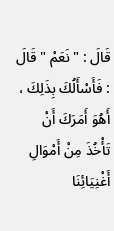قَالَ : " نَعَمْ " قَالَ : فَأَسْأَلُكَ بِذَلِكَ ، أَهُوَ أَمَرَكَ أَنْ تَأْخُذَ مِنْ أَمْوَالِ أَغْنِيَائِنَا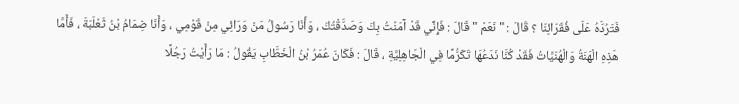فَتَرُدَّهُ عَلَى فُقَرَائِنَا ؟ قَالَ : " نَعَمْ " قَالَ : فَإِنِّي قَدْ آمَنْتُ بِكَ وَصَدَّقْتُكَ ، وَأَنَا رَسُولُ مَنْ وَرَائِي مِنْ قَوْمِي ، وَأَنَا ضِمَامُ بْنُ ثَعْلَبَةَ ، فَأَمَّا هَذِهِ الْهَنَةُ وَالْهُنَيَّاتُ فَقَدْ كُنَّا نَدَعُهَا تَكَرُّمًا فِي الْجَاهِلِيَّةِ ، قَالَ : فَكَانَ عُمَرُ بْنُ الْخَطَّابِ يَقُولُ : مَا رَأَيْتُ رَجُلًا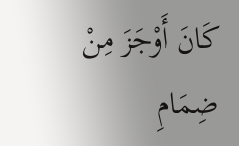كَانَ أَوْجَزَ مِنْ ضِمَامِ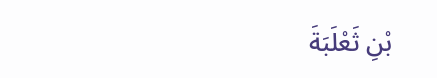بْنِ ثَعْلَبَةَ